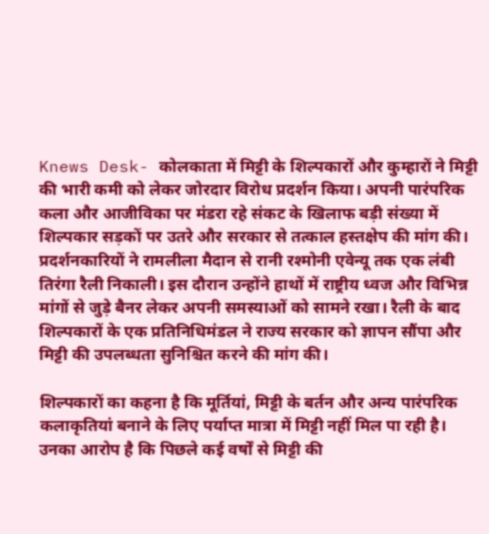Knews Desk- कोलकाता में मिट्टी के शिल्पकारों और कुम्हारों ने मिट्टी की भारी कमी को लेकर जोरदार विरोध प्रदर्शन किया। अपनी पारंपरिक कला और आजीविका पर मंडरा रहे संकट के खिलाफ बड़ी संख्या में शिल्पकार सड़कों पर उतरे और सरकार से तत्काल हस्तक्षेप की मांग की।
प्रदर्शनकारियों ने रामलीला मैदान से रानी रश्मोनी एवेन्यू तक एक लंबी तिरंगा रैली निकाली। इस दौरान उन्होंने हाथों में राष्ट्रीय ध्वज और विभिन्न मांगों से जुड़े बैनर लेकर अपनी समस्याओं को सामने रखा। रैली के बाद शिल्पकारों के एक प्रतिनिधिमंडल ने राज्य सरकार को ज्ञापन सौंपा और मिट्टी की उपलब्धता सुनिश्चित करने की मांग की।

शिल्पकारों का कहना है कि मूर्तियां, मिट्टी के बर्तन और अन्य पारंपरिक कलाकृतियां बनाने के लिए पर्याप्त मात्रा में मिट्टी नहीं मिल पा रही है। उनका आरोप है कि पिछले कई वर्षों से मिट्टी की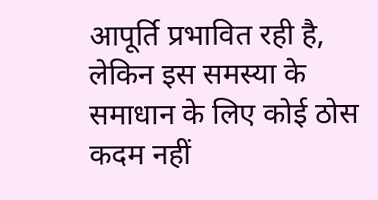आपूर्ति प्रभावित रही है, लेकिन इस समस्या के समाधान के लिए कोई ठोस कदम नहीं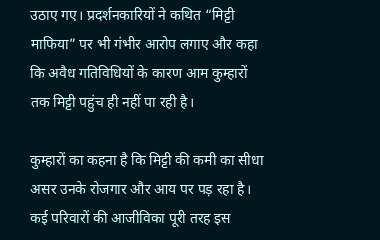उठाए गए। प्रदर्शनकारियों ने कथित “मिट्टी माफिया” पर भी गंभीर आरोप लगाए और कहा कि अवैध गतिविधियों के कारण आम कुम्हारों तक मिट्टी पहुंच ही नहीं पा रही है।

कुम्हारों का कहना है कि मिट्टी की कमी का सीधा असर उनके रोजगार और आय पर पड़ रहा है। कई परिवारों की आजीविका पूरी तरह इस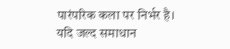पारंपरिक कला पर निर्भर है। यदि जल्द समाधान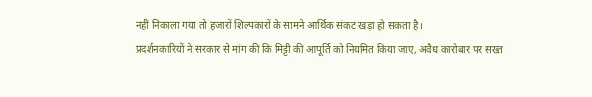नहीं निकाला गया तो हजारों शिल्पकारों के सामने आर्थिक संकट खड़ा हो सकता है।
प्रदर्शनकारियों ने सरकार से मांग की कि मिट्टी की आपूर्ति को नियमित किया जाए, अवैध कारोबार पर सख्त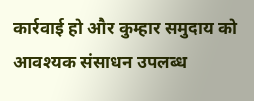कार्रवाई हो और कुम्हार समुदाय को आवश्यक संसाधन उपलब्ध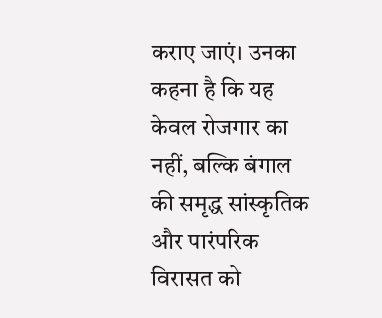कराए जाएं। उनका कहना है कि यह केवल रोजगार का नहीं, बल्कि बंगाल की समृद्ध सांस्कृतिक और पारंपरिक विरासत को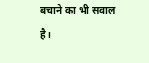बचाने का भी सवाल है।